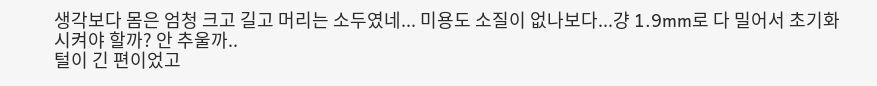생각보다 몸은 엄청 크고 길고 머리는 소두였네... 미용도 소질이 없나보다...걍 1.9mm로 다 밀어서 초기화 시켜야 할까? 안 추울까..
털이 긴 편이었고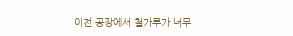이전 공장에서 철가루가 너무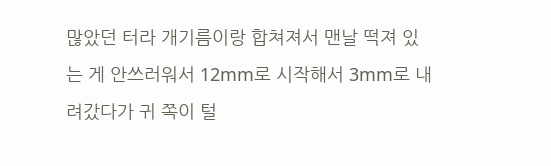많았던 터라 개기름이랑 합쳐져서 맨날 떡져 있는 게 안쓰러워서 12mm로 시작해서 3mm로 내려갔다가 귀 쪽이 털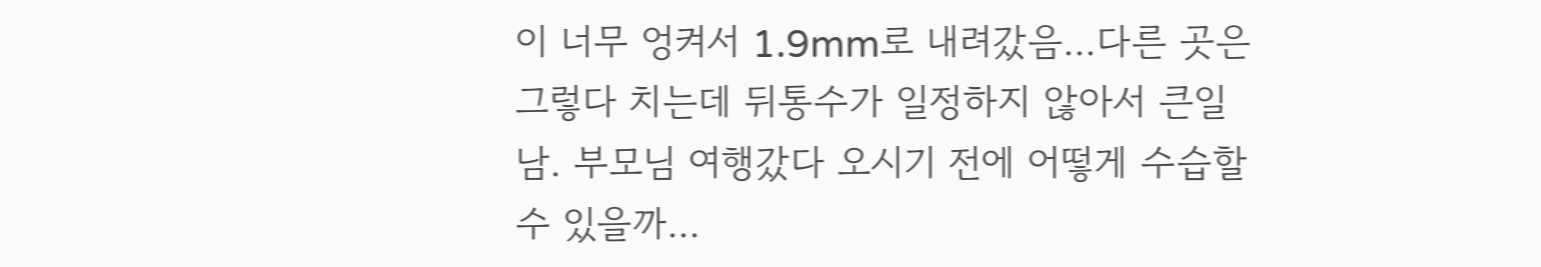이 너무 엉켜서 1.9mm로 내려갔음...다른 곳은 그렇다 치는데 뒤통수가 일정하지 않아서 큰일남. 부모님 여행갔다 오시기 전에 어떻게 수습할 수 있을까...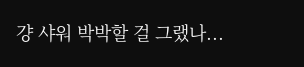걍 샤워 박박할 걸 그랬나...